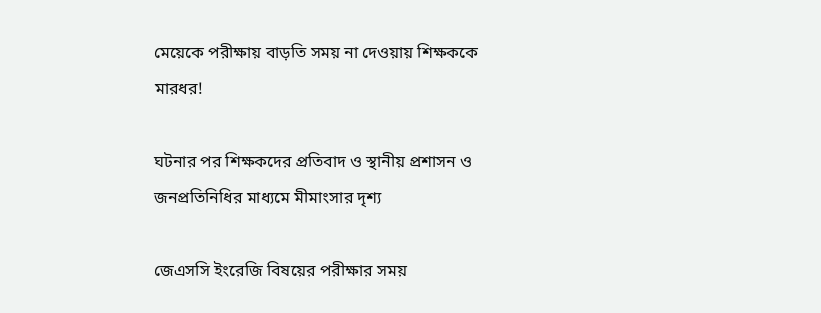মেয়েকে পরীক্ষায় বাড়তি সময় না দেওয়ায় শিক্ষককে মারধর!

ঘটনার পর শিক্ষকদের প্রতিবাদ ও স্থানীয় প্রশাসন ও জনপ্রতিনিধির মাধ্যমে মীমাংসার দৃশ্য

জেএসসি ইংরেজি বিষয়ের পরীক্ষার সময়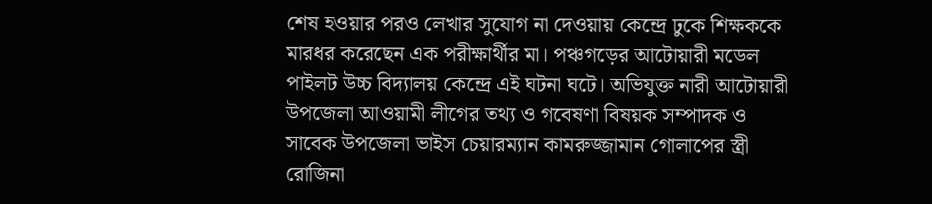শেষ হওয়ার পরও লেখার সুযোগ না দেওয়ায় কেন্দ্রে ঢুকে শিক্ষককে মারধর করেছেন এক পরীক্ষার্থীর মা। পঞ্চগড়ের আটোয়ারী মডেল পাইলট উচ্চ বিদ্যালয় কেন্দ্রে এই ঘটনা ঘটে। অভিযুক্ত নারী আটোয়ারী উপজেলা আওয়ামী লীগের তথ্য ও গবেষণা বিষয়ক সম্পাদক ও সাবেক উপজেলা ভাইস চেয়ারম্যান কামরুজ্জামান গোলাপের স্ত্রী রোজিনা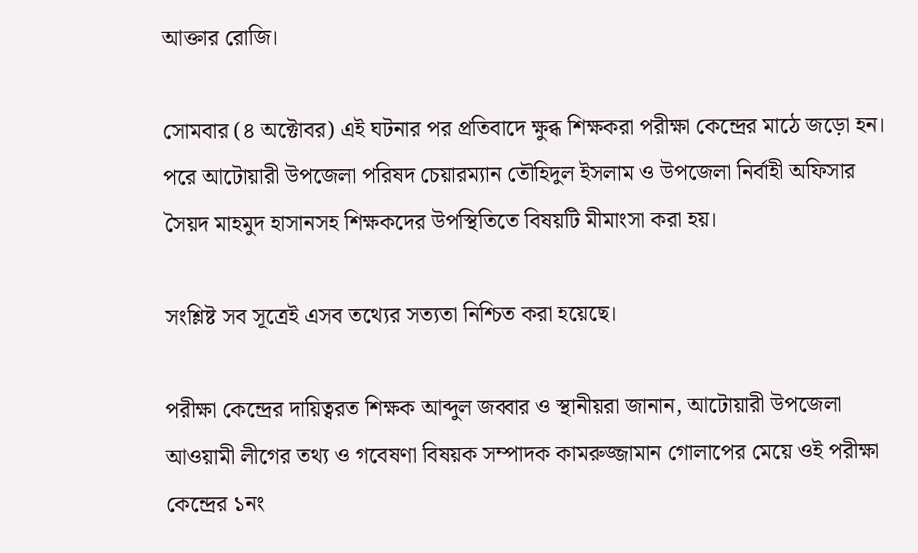আক্তার রোজি।

সোমবার (৪ অক্টোবর) এই ঘটনার পর প্রতিবাদে ক্ষুব্ধ শিক্ষকরা পরীক্ষা কেন্দ্রের মাঠে জড়ো হন। পরে আটোয়ারী উপজেলা পরিষদ চেয়ারম্যান তৌহিদুল ইসলাম ও উপজেলা নির্বাহী অফিসার সৈয়দ মাহমুদ হাসানসহ শিক্ষকদের উপস্থিতিতে বিষয়টি মীমাংসা করা হয়।

সংশ্লিষ্ট সব সূত্রেই এসব তথ্যের সত্যতা নিশ্চিত করা হয়েছে।

পরীক্ষা কেন্দ্রের দায়িত্বরত শিক্ষক আব্দুল জব্বার ও স্থানীয়রা জানান, আটোয়ারী উপজেলা আওয়ামী লীগের তথ্য ও গবেষণা বিষয়ক সম্পাদক কামরুজ্জামান গোলাপের মেয়ে ওই পরীক্ষা কেন্দ্রের ১নং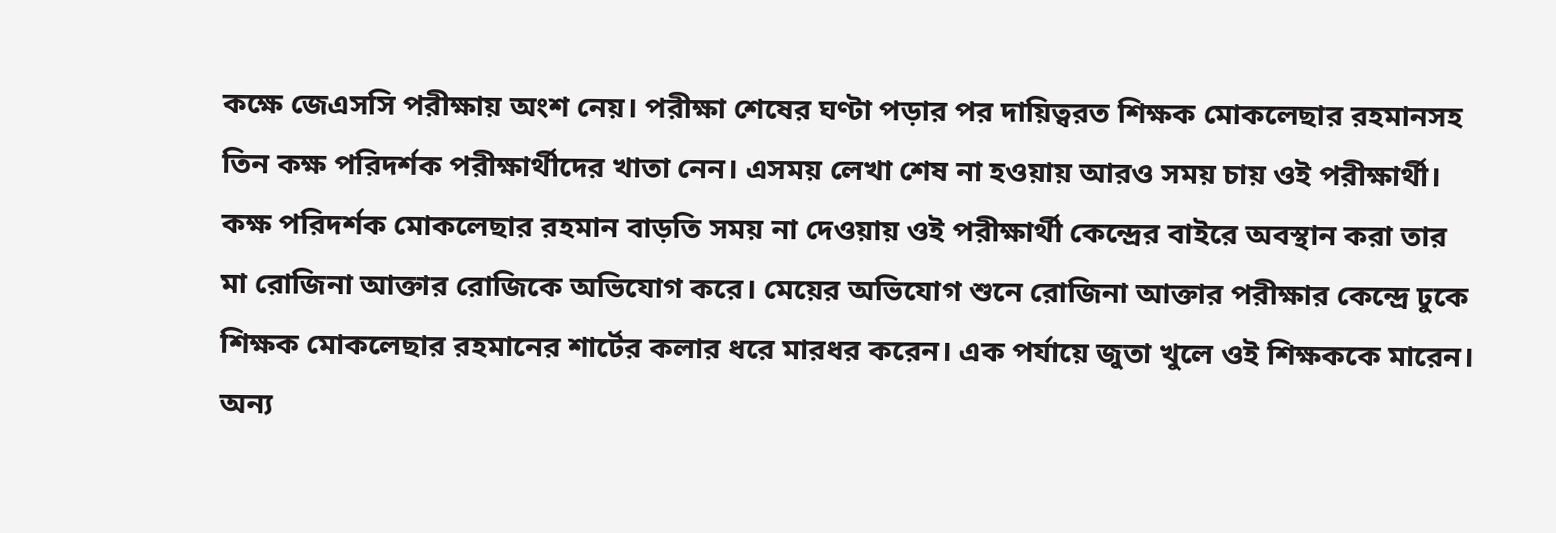কক্ষে জেএসসি পরীক্ষায় অংশ নেয়। পরীক্ষা শেষের ঘণ্টা পড়ার পর দায়িত্বরত শিক্ষক মোকলেছার রহমানসহ তিন কক্ষ পরিদর্শক পরীক্ষার্থীদের খাতা নেন। এসময় লেখা শেষ না হওয়ায় আরও সময় চায় ওই পরীক্ষার্থী। কক্ষ পরিদর্শক মোকলেছার রহমান বাড়তি সময় না দেওয়ায় ওই পরীক্ষার্থী কেন্দ্রের বাইরে অবস্থান করা তার মা রোজিনা আক্তার রোজিকে অভিযোগ করে। মেয়ের অভিযোগ শুনে রোজিনা আক্তার পরীক্ষার কেন্দ্রে ঢুকে শিক্ষক মোকলেছার রহমানের শার্টের কলার ধরে মারধর করেন। এক পর্যায়ে জুতা খুলে ওই শিক্ষককে মারেন। অন্য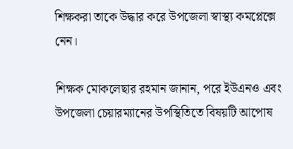শিক্ষকরা তাকে উদ্ধার করে উপজেলা স্বাস্থ্য কমপ্লেক্সে নেন।

শিক্ষক মোকলেছার রহমান জানান, পরে ইউএনও এবং উপজেলা চেয়ারম্যানের উপস্থিতিতে বিষয়টি আপোষ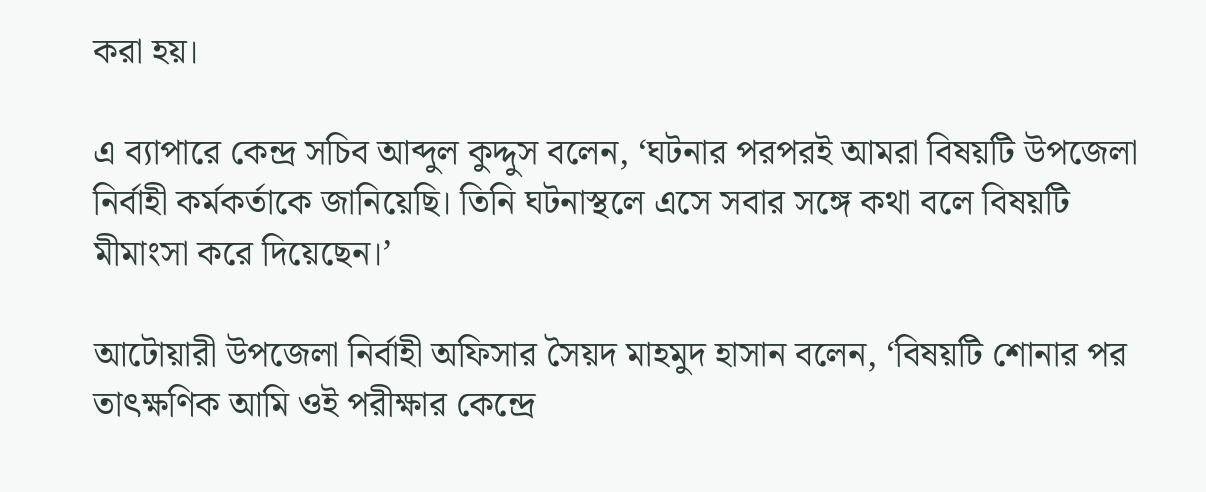করা হয়।

এ ব্যাপারে কেন্দ্র সচিব আব্দুল কুদ্দুস বলেন, ‘ঘটনার পরপরই আমরা বিষয়টি উপজেলা নির্বাহী কর্মকর্তাকে জানিয়েছি। তিনি ঘটনাস্থলে এসে সবার সঙ্গে কথা বলে বিষয়টি মীমাংসা করে দিয়েছেন।’

আটোয়ারী উপজেলা নির্বাহী অফিসার সৈয়দ মাহমুদ হাসান বলেন, ‘বিষয়টি শোনার পর তাৎক্ষণিক আমি ওই পরীক্ষার কেন্দ্রে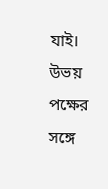যাই। উভয় পক্ষের সঙ্গে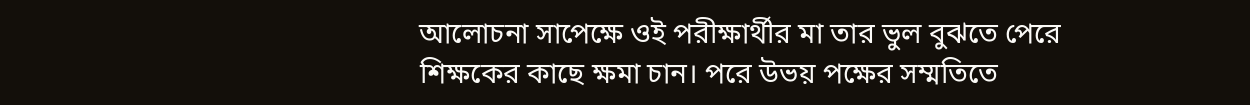আলোচনা সাপেক্ষে ওই পরীক্ষার্থীর মা তার ভুল বুঝতে পেরে শিক্ষকের কাছে ক্ষমা চান। পরে উভয় পক্ষের সম্মতিতে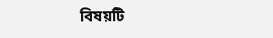বিষয়টি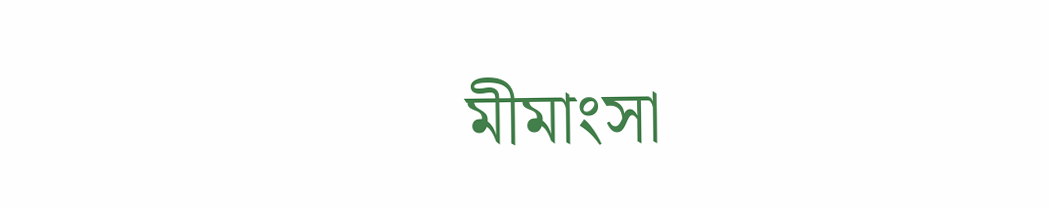মীমাংসা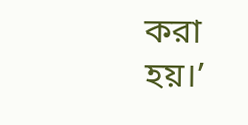করা হয়।’